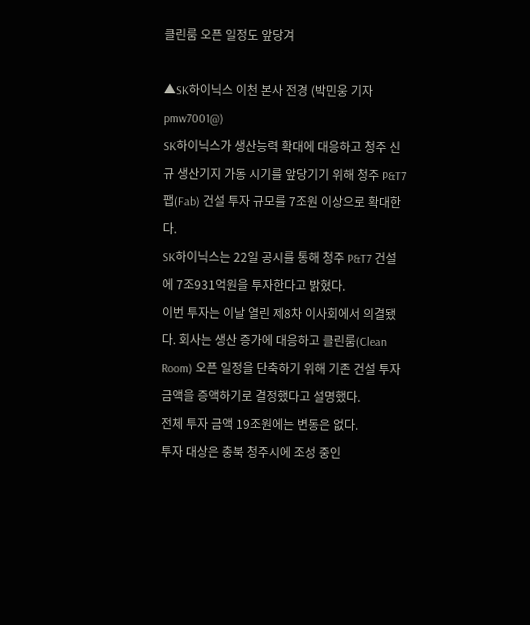클린룸 오픈 일정도 앞당겨

▲SK하이닉스 이천 본사 전경 (박민웅 기자 pmw7001@)
SK하이닉스가 생산능력 확대에 대응하고 청주 신규 생산기지 가동 시기를 앞당기기 위해 청주 P&T7 팹(Fab) 건설 투자 규모를 7조원 이상으로 확대한다.
SK하이닉스는 22일 공시를 통해 청주 P&T7 건설에 7조931억원을 투자한다고 밝혔다.
이번 투자는 이날 열린 제8차 이사회에서 의결됐다. 회사는 생산 증가에 대응하고 클린룸(Clean Room) 오픈 일정을 단축하기 위해 기존 건설 투자 금액을 증액하기로 결정했다고 설명했다.
전체 투자 금액 19조원에는 변동은 없다.
투자 대상은 충북 청주시에 조성 중인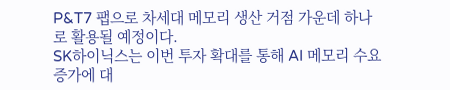P&T7 팹으로 차세대 메모리 생산 거점 가운데 하나로 활용될 예정이다.
SK하이닉스는 이번 투자 확대를 통해 AI 메모리 수요 증가에 대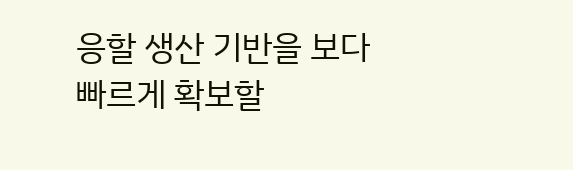응할 생산 기반을 보다 빠르게 확보할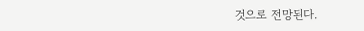것으로 전망된다.